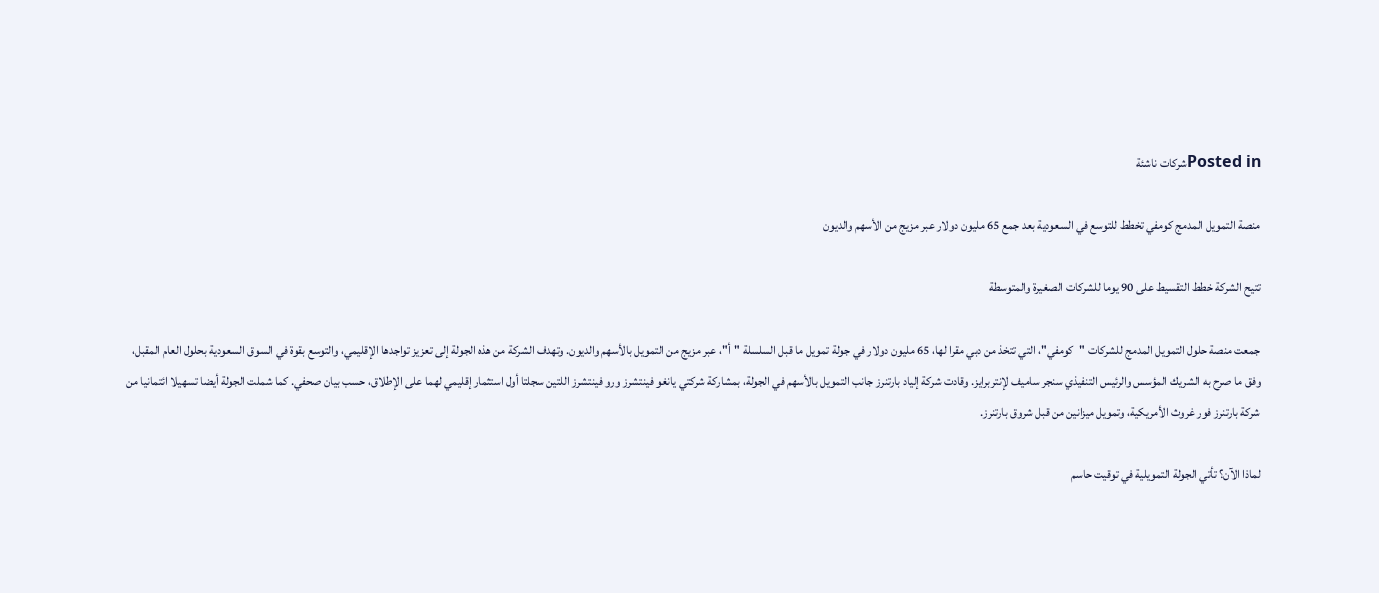Posted inشركات ناشئة

منصة التمويل المدمج كومفي تخطط للتوسع في السعودية بعد جمع 65 مليون دولار عبر مزيج من الأسهم والديون

تتيح الشركة خطط التقسيط على 90 يوما للشركات الصغيرة والمتوسطة

جمعت منصة حلول التمويل المدمج للشركات "كومفي"، التي تتخذ من دبي مقرا لها، 65 مليون دولار في جولة تمويل ما قبل السلسلة "أ"، عبر مزيج من التمويل بالأسهم والديون. وتهدف الشركة من هذه الجولة إلى تعزيز تواجدها الإقليمي، والتوسع بقوة في السوق السعودية بحلول العام المقبل، وفق ما صرح به الشريك المؤسس والرئيس التنفيذي سنجر ساميف لإنتربرايز. وقادت شركة إلياد بارتنرز جانب التمويل بالأسهم في الجولة، بمشاركة شركتي يانغو فينتشرز ورو فينتشرز اللتين سجلتا أول استثمار إقليمي لهما على الإطلاق، حسب بيان صحفي. كما شملت الجولة أيضا تسهيلا ائتمانيا من شركة بارتنرز فور غروث الأمريكية، وتمويل ميزانين من قبل شروق بارتنرز.

لماذا الآن؟ تأتي الجولة التمويلية في توقيت حاسم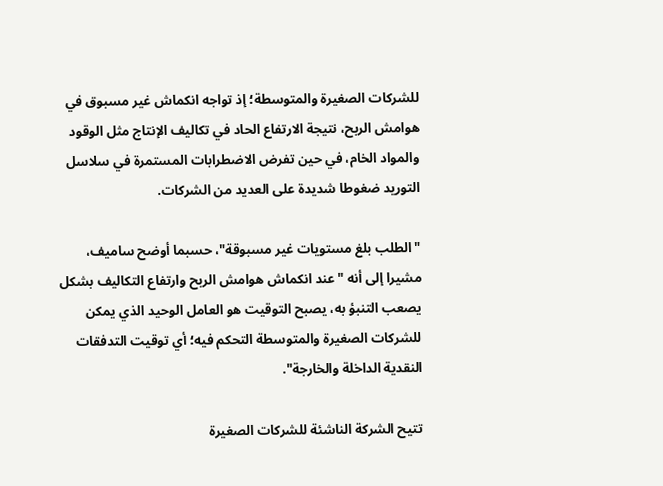للشركات الصغيرة والمتوسطة؛ إذ تواجه انكماش غير مسبوق في هوامش الربح، نتيجة الارتفاع الحاد في تكاليف الإنتاج مثل الوقود والمواد الخام، في حين تفرض الاضطرابات المستمرة في سلاسل التوريد ضغوطا شديدة على العديد من الشركات.

"الطلب بلغ مستويات غير مسبوقة"، حسبما أوضح ساميف، مشيرا إلى أنه "عند انكماش هوامش الربح وارتفاع التكاليف بشكل يصعب التنبؤ به، يصبح التوقيت هو العامل الوحيد الذي يمكن للشركات الصغيرة والمتوسطة التحكم فيه؛ أي توقيت التدفقات النقدية الداخلة والخارجة".

تتيح الشركة الناشئة للشركات الصغيرة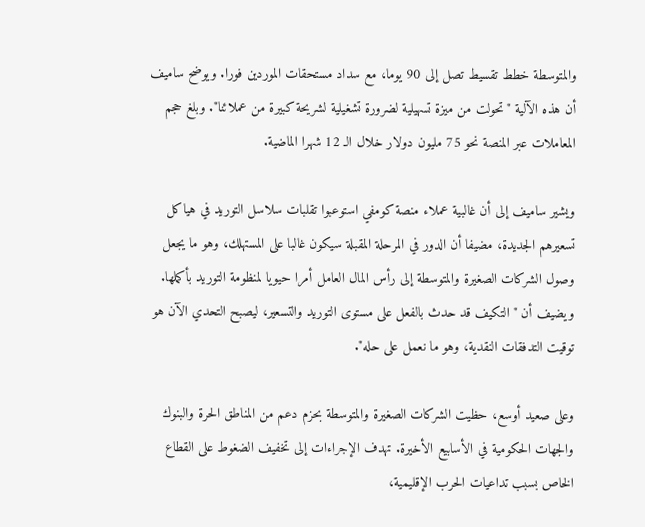والمتوسطة خطط تقسيط تصل إلى 90 يوما، مع سداد مستحقات الموردين فورا. ويوضح ساميف أن هذه الآلية "تحولت من ميزة تسهيلية لضرورة تشغيلية لشريحة كبيرة من عملائنا". وبلغ حجم المعاملات عبر المنصة نحو 75 مليون دولار خلال الـ 12 شهرا الماضية.

ويشير ساميف إلى أن غالبية عملاء منصة كومفي استوعبوا تقلبات سلاسل التوريد في هياكل تسعيرهم الجديدة، مضيفا أن الدور في المرحلة المقبلة سيكون غالبا على المستهلك، وهو ما يجعل وصول الشركات الصغيرة والمتوسطة إلى رأس المال العامل أمرا حيويا لمنظومة التوريد بأكملها. ويضيف أن "التكيف قد حدث بالفعل على مستوى التوريد والتسعير، ليصبح التحدي الآن هو توقيت التدفقات النقدية، وهو ما نعمل على حله".

وعلى صعيد أوسع، حظيت الشركات الصغيرة والمتوسطة بحزم دعم من المناطق الحرة والبنوك والجهات الحكومية في الأسابيع الأخيرة. تهدف الإجراءات إلى تخفيف الضغوط على القطاع الخاص بسبب تداعيات الحرب الإقليمية،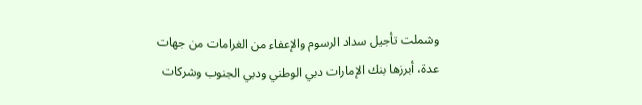وشملت تأجيل سداد الرسوم والإعفاء من الغرامات من جهات عدة، أبرزها بنك الإمارات دبي الوطني ودبي الجنوب وشركات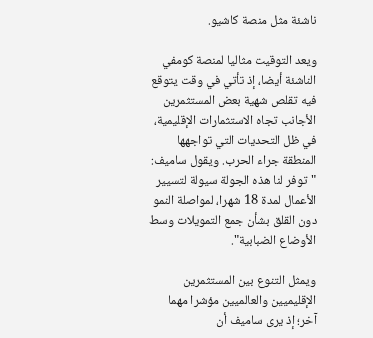ناشئة مثل منصة كاشيو.

ويعد التوقيت مثاليا لمنصة كومفي الناشئة أيضا، إذ تأتي في وقت يتوقع فيه تقلص شهية بعض المستثمرين الأجانب تجاه الاستثمارات الإقليمية، في ظل التحديات التي تواجهها المنطقة جراء الحرب. ويقول ساميف: "توفر لنا هذه الجولة سيولة لتسيير الأعمال لمدة 18 شهرا، لمواصلة النمو دون القلق بشأن جمع التمويلات وسط الأوضاع الضبابية".

ويمثل التنوع بين المستثمرين الإقليميين والعالميين مؤشرا مهما آخر؛ إذ يرى ساميف أن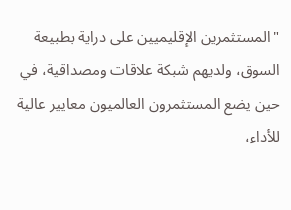"المستثمرين الإقليميين على دراية بطبيعة السوق، ولديهم شبكة علاقات ومصداقية، في حين يضع المستثمرون العالميون معايير عالية للأداء،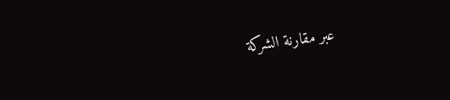عبر مقارنة الشركة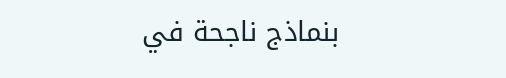بنماذج ناجحة في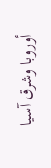أوروبا وشرق آسيا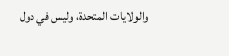والولايات المتحدة، وليس في دول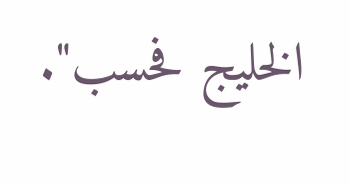الخليج فحسب".